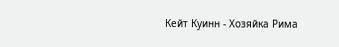Кейт Куинн - Хозяйка Рима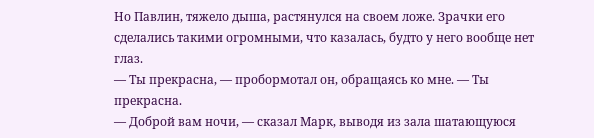Но Павлин, тяжело дыша, растянулся на своем ложе. Зрачки его сделались такими огромными, что казалась, будто у него вообще нет глаз.
— Ты прекрасна, — пробормотал он, обращаясь ко мне. — Ты прекрасна.
— Доброй вам ночи, — сказал Марк, выводя из зала шатающуюся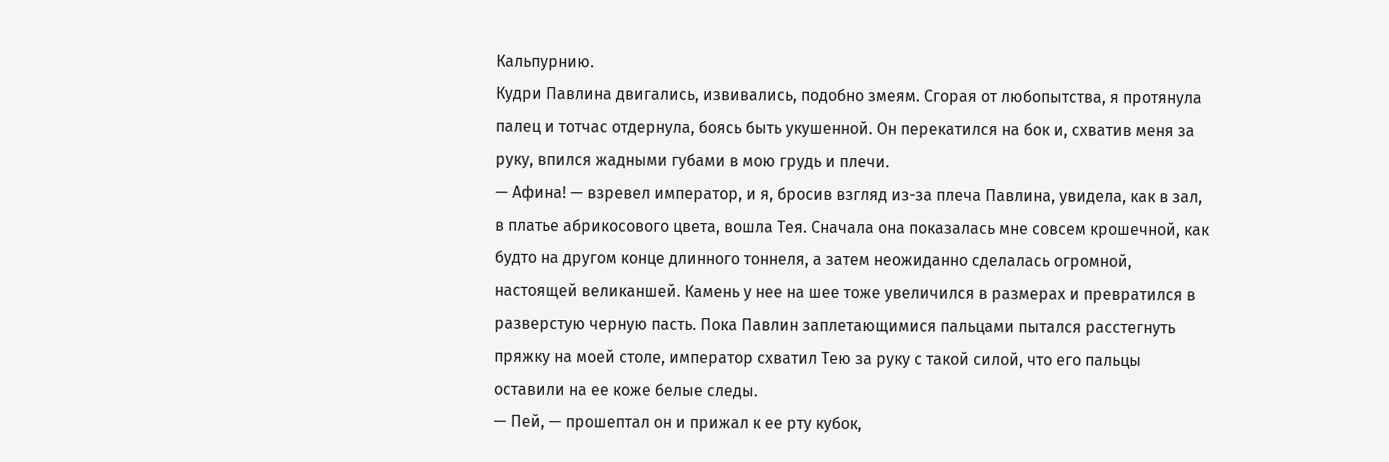Кальпурнию.
Кудри Павлина двигались, извивались, подобно змеям. Сгорая от любопытства, я протянула палец и тотчас отдернула, боясь быть укушенной. Он перекатился на бок и, схватив меня за руку, впился жадными губами в мою грудь и плечи.
— Афина! — взревел император, и я, бросив взгляд из-за плеча Павлина, увидела, как в зал, в платье абрикосового цвета, вошла Тея. Сначала она показалась мне совсем крошечной, как будто на другом конце длинного тоннеля, а затем неожиданно сделалась огромной, настоящей великаншей. Камень у нее на шее тоже увеличился в размерах и превратился в разверстую черную пасть. Пока Павлин заплетающимися пальцами пытался расстегнуть пряжку на моей столе, император схватил Тею за руку с такой силой, что его пальцы оставили на ее коже белые следы.
— Пей, — прошептал он и прижал к ее рту кубок,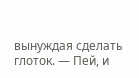вынуждая сделать глоток. — Пей, и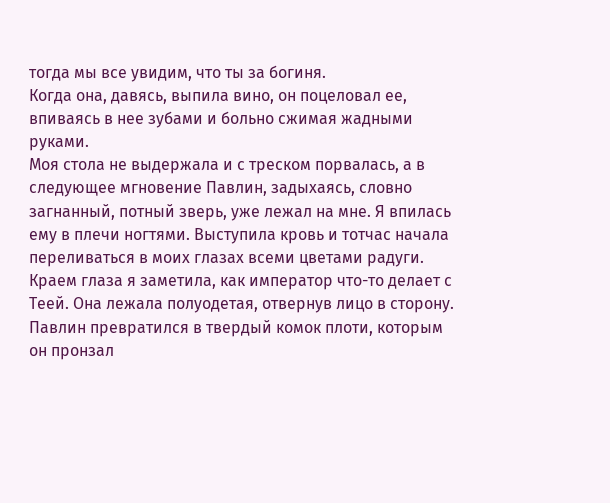тогда мы все увидим, что ты за богиня.
Когда она, давясь, выпила вино, он поцеловал ее, впиваясь в нее зубами и больно сжимая жадными руками.
Моя стола не выдержала и с треском порвалась, а в следующее мгновение Павлин, задыхаясь, словно загнанный, потный зверь, уже лежал на мне. Я впилась ему в плечи ногтями. Выступила кровь и тотчас начала переливаться в моих глазах всеми цветами радуги. Краем глаза я заметила, как император что-то делает с Теей. Она лежала полуодетая, отвернув лицо в сторону. Павлин превратился в твердый комок плоти, которым он пронзал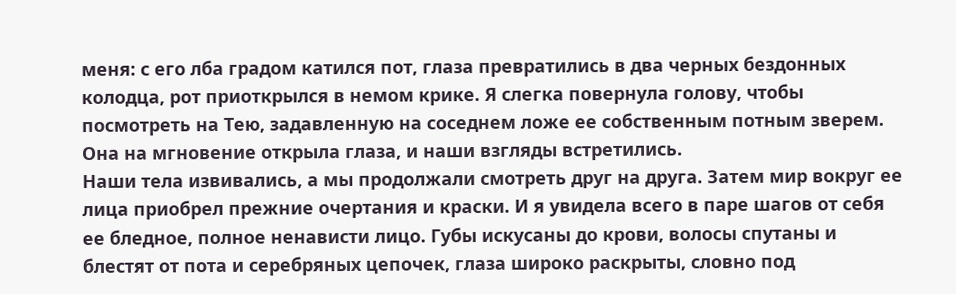меня: с его лба градом катился пот, глаза превратились в два черных бездонных колодца, рот приоткрылся в немом крике. Я слегка повернула голову, чтобы посмотреть на Тею, задавленную на соседнем ложе ее собственным потным зверем. Она на мгновение открыла глаза, и наши взгляды встретились.
Наши тела извивались, а мы продолжали смотреть друг на друга. Затем мир вокруг ее лица приобрел прежние очертания и краски. И я увидела всего в паре шагов от себя ее бледное, полное ненависти лицо. Губы искусаны до крови, волосы спутаны и блестят от пота и серебряных цепочек, глаза широко раскрыты, словно под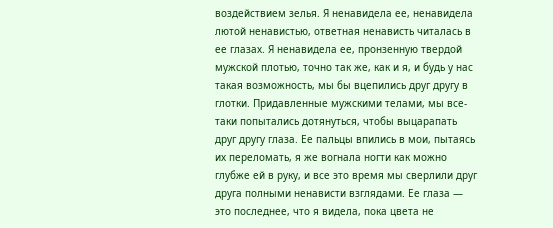воздействием зелья. Я ненавидела ее, ненавидела лютой ненавистью, ответная ненависть читалась в ее глазах. Я ненавидела ее, пронзенную твердой мужской плотью, точно так же, как и я, и будь у нас такая возможность, мы бы вцепились друг другу в глотки. Придавленные мужскими телами, мы все-таки попытались дотянуться, чтобы выцарапать друг другу глаза. Ее пальцы впились в мои, пытаясь их переломать, я же вогнала ногти как можно глубже ей в руку, и все это время мы сверлили друг друга полными ненависти взглядами. Ее глаза — это последнее, что я видела, пока цвета не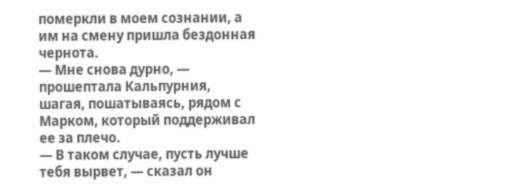померкли в моем сознании, а им на смену пришла бездонная чернота.
— Мне снова дурно, — прошептала Кальпурния, шагая, пошатываясь, рядом с Марком, который поддерживал ее за плечо.
— В таком случае, пусть лучше тебя вырвет, — сказал он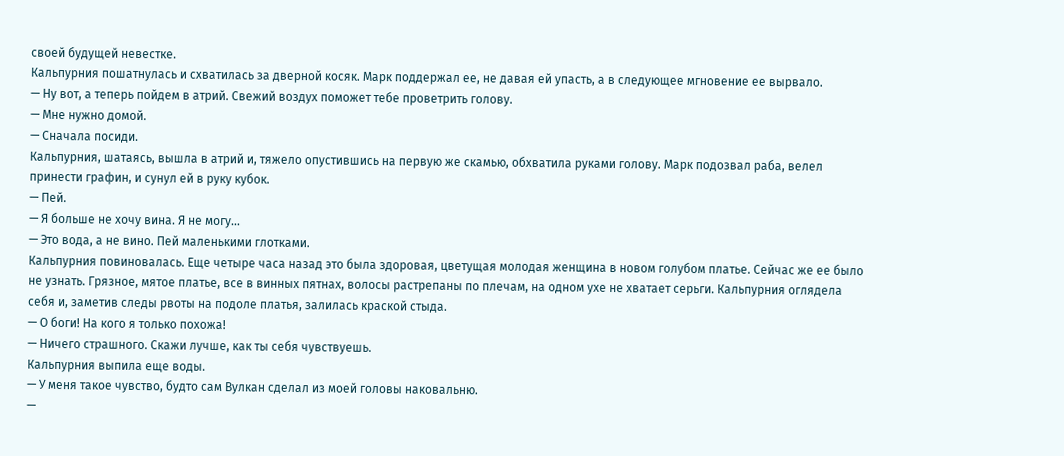своей будущей невестке.
Кальпурния пошатнулась и схватилась за дверной косяк. Марк поддержал ее, не давая ей упасть, а в следующее мгновение ее вырвало.
— Ну вот, а теперь пойдем в атрий. Свежий воздух поможет тебе проветрить голову.
— Мне нужно домой.
— Сначала посиди.
Кальпурния, шатаясь, вышла в атрий и, тяжело опустившись на первую же скамью, обхватила руками голову. Марк подозвал раба, велел принести графин, и сунул ей в руку кубок.
— Пей.
— Я больше не хочу вина. Я не могу…
— Это вода, а не вино. Пей маленькими глотками.
Кальпурния повиновалась. Еще четыре часа назад это была здоровая, цветущая молодая женщина в новом голубом платье. Сейчас же ее было не узнать. Грязное, мятое платье, все в винных пятнах, волосы растрепаны по плечам, на одном ухе не хватает серьги. Кальпурния оглядела себя и, заметив следы рвоты на подоле платья, залилась краской стыда.
— О боги! На кого я только похожа!
— Ничего страшного. Скажи лучше, как ты себя чувствуешь.
Кальпурния выпила еще воды.
— У меня такое чувство, будто сам Вулкан сделал из моей головы наковальню.
—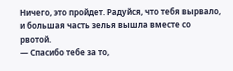Ничего, это пройдет. Радуйся, что тебя вырвало, и большая часть зелья вышла вместе со рвотой.
— Спасибо тебе за то,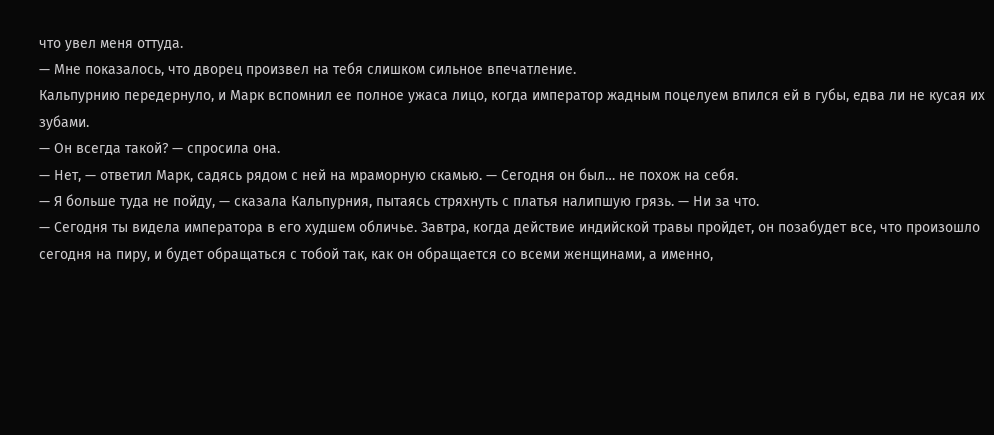что увел меня оттуда.
— Мне показалось, что дворец произвел на тебя слишком сильное впечатление.
Кальпурнию передернуло, и Марк вспомнил ее полное ужаса лицо, когда император жадным поцелуем впился ей в губы, едва ли не кусая их зубами.
— Он всегда такой? — спросила она.
— Нет, — ответил Марк, садясь рядом с ней на мраморную скамью. — Сегодня он был… не похож на себя.
— Я больше туда не пойду, — сказала Кальпурния, пытаясь стряхнуть с платья налипшую грязь. — Ни за что.
— Сегодня ты видела императора в его худшем обличье. Завтра, когда действие индийской травы пройдет, он позабудет все, что произошло сегодня на пиру, и будет обращаться с тобой так, как он обращается со всеми женщинами, а именно,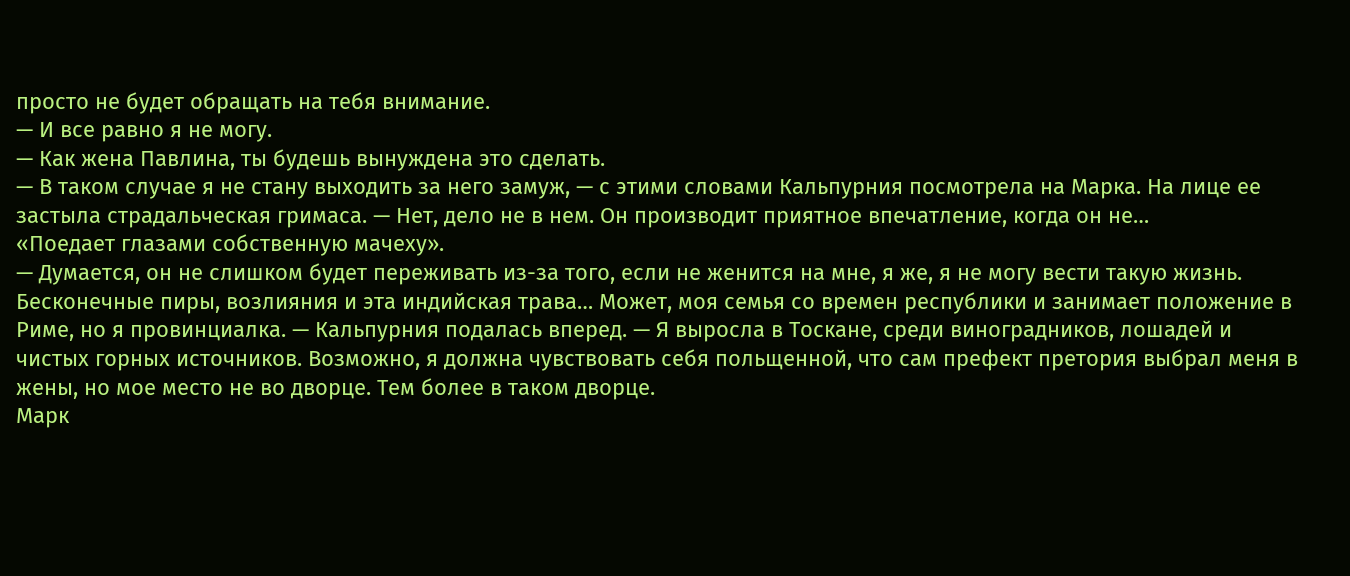просто не будет обращать на тебя внимание.
— И все равно я не могу.
— Как жена Павлина, ты будешь вынуждена это сделать.
— В таком случае я не стану выходить за него замуж, — с этими словами Кальпурния посмотрела на Марка. На лице ее застыла страдальческая гримаса. — Нет, дело не в нем. Он производит приятное впечатление, когда он не…
«Поедает глазами собственную мачеху».
— Думается, он не слишком будет переживать из-за того, если не женится на мне, я же, я не могу вести такую жизнь. Бесконечные пиры, возлияния и эта индийская трава… Может, моя семья со времен республики и занимает положение в Риме, но я провинциалка. — Кальпурния подалась вперед. — Я выросла в Тоскане, среди виноградников, лошадей и чистых горных источников. Возможно, я должна чувствовать себя польщенной, что сам префект претория выбрал меня в жены, но мое место не во дворце. Тем более в таком дворце.
Марк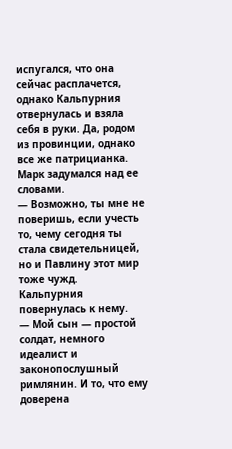испугался, что она сейчас расплачется, однако Кальпурния отвернулась и взяла себя в руки. Да, родом из провинции, однако все же патрицианка.
Марк задумался над ее словами.
— Возможно, ты мне не поверишь, если учесть то, чему сегодня ты стала свидетельницей, но и Павлину этот мир тоже чужд.
Кальпурния повернулась к нему.
— Мой сын — простой солдат, немного идеалист и законопослушный римлянин. И то, что ему доверена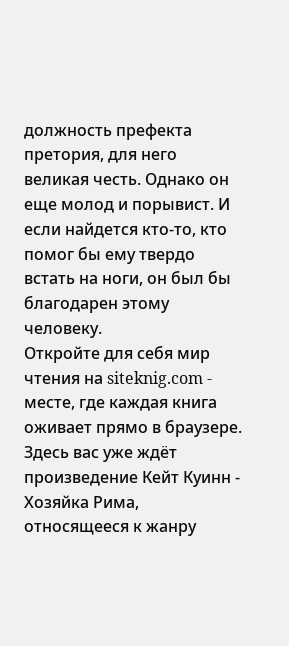должность префекта претория, для него великая честь. Однако он еще молод и порывист. И если найдется кто-то, кто помог бы ему твердо встать на ноги, он был бы благодарен этому человеку.
Откройте для себя мир чтения на siteknig.com - месте, где каждая книга оживает прямо в браузере. Здесь вас уже ждёт произведение Кейт Куинн - Хозяйка Рима, относящееся к жанру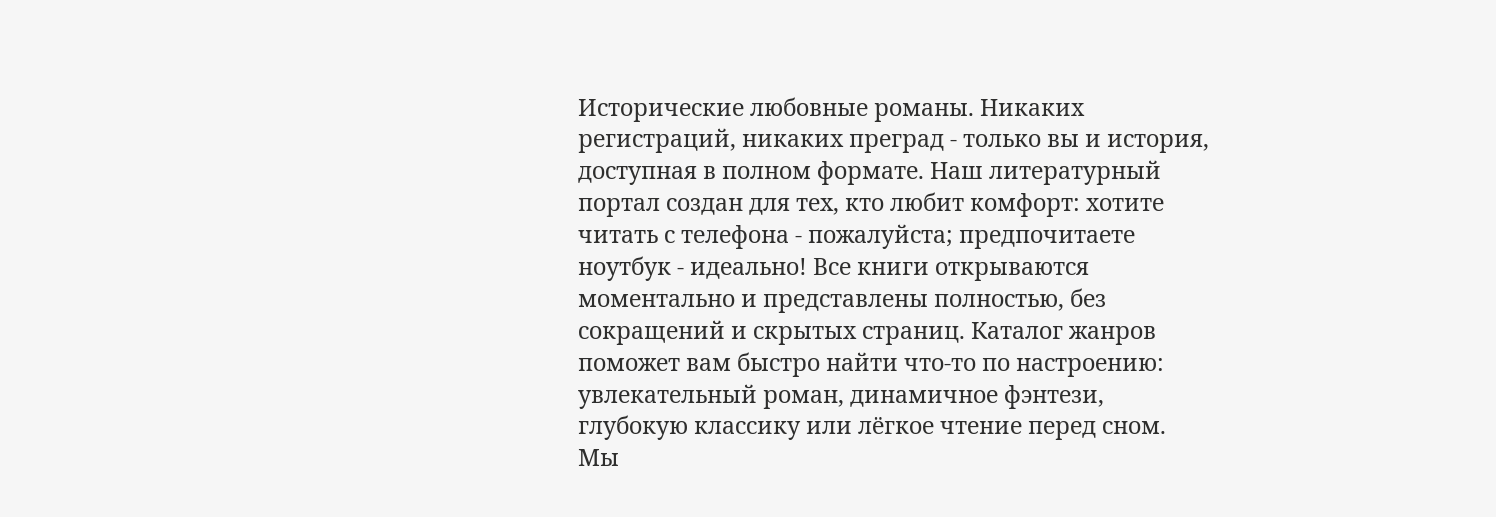Исторические любовные романы. Никаких регистраций, никаких преград - только вы и история, доступная в полном формате. Наш литературный портал создан для тех, кто любит комфорт: хотите читать с телефона - пожалуйста; предпочитаете ноутбук - идеально! Все книги открываются моментально и представлены полностью, без сокращений и скрытых страниц. Каталог жанров поможет вам быстро найти что-то по настроению: увлекательный роман, динамичное фэнтези, глубокую классику или лёгкое чтение перед сном. Мы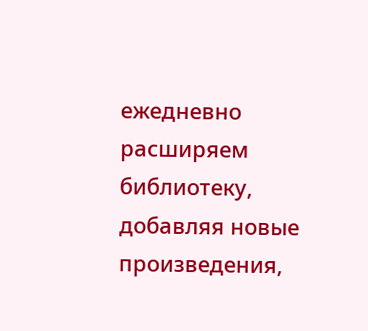ежедневно расширяем библиотеку, добавляя новые произведения,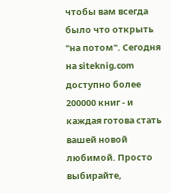чтобы вам всегда было что открыть "на потом". Сегодня на siteknig.com доступно более 200000 книг - и каждая готова стать вашей новой любимой. Просто выбирайте,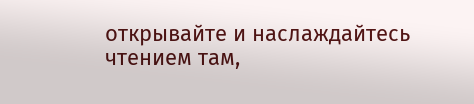открывайте и наслаждайтесь чтением там,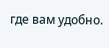где вам удобно.